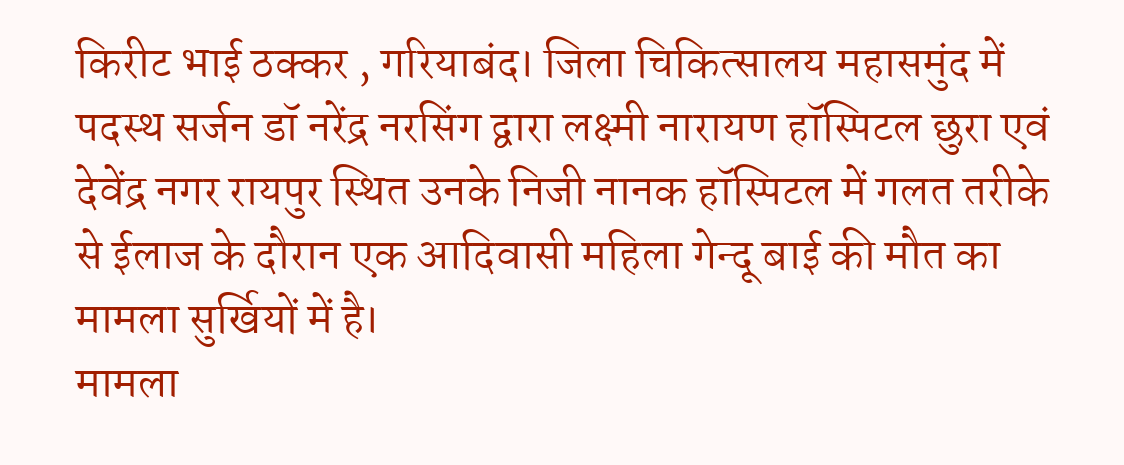किरीट भाई ठक्कर , गरियाबंद। जिला चिकित्सालय महासमुंद में पदस्थ सर्जन डॉ नरेंद्र नरसिंग द्वारा लक्ष्मी नारायण हॉस्पिटल छुरा एवं देवेंद्र नगर रायपुर स्थित उनके निजी नानक हॉस्पिटल में गलत तरीके से ईलाज के दौरान एक आदिवासी महिला गेन्दू बाई की मौत का मामला सुर्खियों में है।
मामला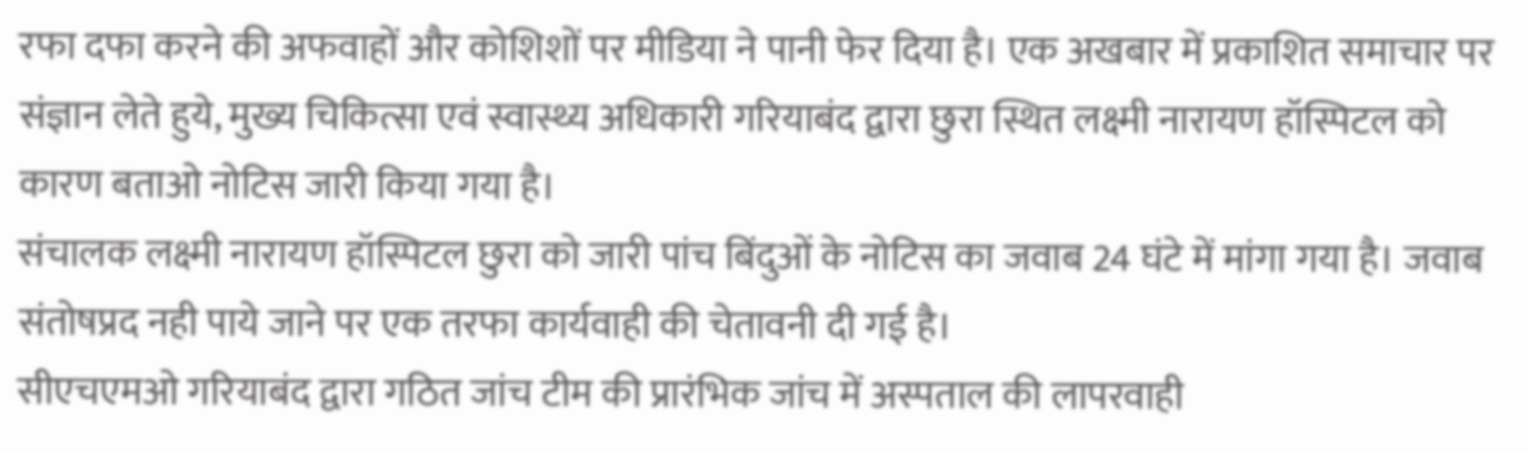रफा दफा करने की अफवाहों और कोशिशों पर मीडिया ने पानी फेर दिया है। एक अखबार में प्रकाशित समाचार पर संज्ञान लेते हुये, मुख्य चिकित्सा एवं स्वास्थ्य अधिकारी गरियाबंद द्वारा छुरा स्थित लक्ष्मी नारायण हॉस्पिटल को कारण बताओ नोटिस जारी किया गया है।
संचालक लक्ष्मी नारायण हॉस्पिटल छुरा को जारी पांच बिंदुओं के नोटिस का जवाब 24 घंटे में मांगा गया है। जवाब संतोषप्रद नही पाये जाने पर एक तरफा कार्यवाही की चेतावनी दी गई है।
सीएचएमओ गरियाबंद द्वारा गठित जांच टीम की प्रारंभिक जांच में अस्पताल की लापरवाही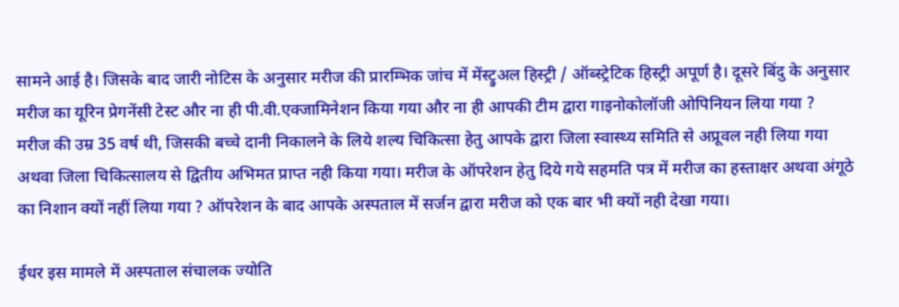सामने आई है। जिसके बाद जारी नोटिस के अनुसार मरीज की प्रारम्भिक जांच में मेंस्ट्रुअल हिस्ट्री / ऑब्स्ट्रेटिक हिस्ट्री अपूर्ण है। दूसरे बिंदु के अनुसार मरीज का यूरिन प्रेगनेंसी टेस्ट और ना ही पी.वी.एक्जामिनेशन किया गया और ना ही आपकी टीम द्वारा गाइनोकोलॉजी ओपिनियन लिया गया ?
मरीज की उम्र 35 वर्ष थी, जिसकी बच्चे दानी निकालने के लिये शल्य चिकित्सा हेतु आपके द्वारा जिला स्वास्थ्य समिति से अप्रूवल नही लिया गया अथवा जिला चिकित्सालय से द्वितीय अभिमत प्राप्त नही किया गया। मरीज के ऑपरेशन हेतु दिये गये सहमति पत्र में मरीज का हस्ताक्षर अथवा अंगूठे का निशान क्यों नहीं लिया गया ? ऑपरेशन के बाद आपके अस्पताल में सर्जन द्वारा मरीज को एक बार भी क्यों नही देखा गया।

ईधर इस मामले में अस्पताल संचालक ज्योति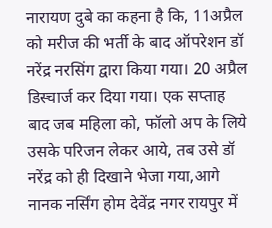नारायण दुबे का कहना है कि, 11अप्रैल को मरीज की भर्ती के बाद ऑपरेशन डॉ नरेंद्र नरसिंग द्वारा किया गया। 20 अप्रैल डिस्चार्ज कर दिया गया। एक सप्ताह बाद जब महिला को, फॉलो अप के लिये उसके परिजन लेकर आये, तब उसे डॉ नरेंद्र को ही दिखाने भेजा गया,आगे नानक नर्सिंग होम देवेंद्र नगर रायपुर में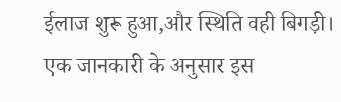ईलाज शुरू हुआ,और स्थिति वही बिगड़ी। एक जानकारी के अनुसार इस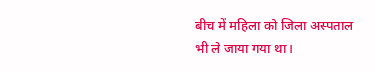बीच में महिला को जिला अस्पताल भी ले जाया गया था।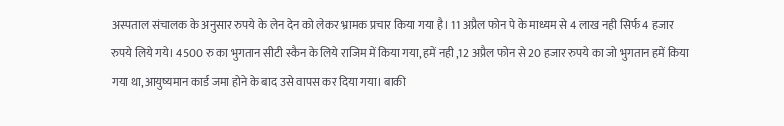अस्पताल संचालक के अनुसार रुपये के लेन देन को लेकर भ्रामक प्रचार किया गया है। 11 अप्रैल फोन पे के माध्यम से 4 लाख नही सिर्फ 4 हजार रुपये लिये गये। 4500 रु का भुगतान सीटी स्कैन के लिये राजिम में किया गया, हमें नही ,12 अप्रैल फोन से 20 हजार रुपये का जो भुगतान हमें किया गया था,आयुष्यमान कार्ड जमा होने के बाद उसे वापस कर दिया गया। बाकी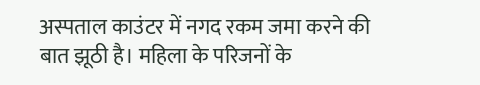अस्पताल काउंटर में नगद रकम जमा करने की बात झूठी है। महिला के परिजनों के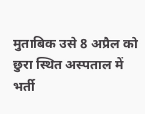मुताबिक उसे 8 अप्रैल को छुरा स्थित अस्पताल में भर्ती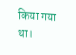किया गया था।